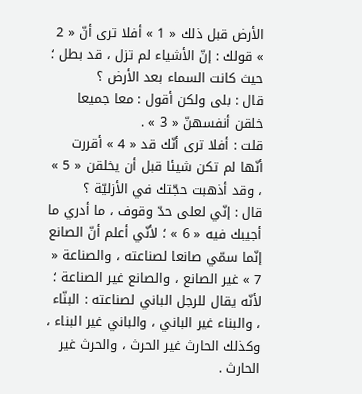الأرض قبل ذلك « 1 » أفلا ترى أنّ « 2 » قولك : إنّ الأشياء لم تزل ، قد بطل ؛ حيث كانت السماء بعد الأرض ؟
قال : بلى ولكن أقول : معا جميعا خلقن أنفسهنّ « 3 » .
قلت : أفلا ترى أنّك قد « 4 » أقررت أنّها لم تكن شيئا قبل أن يخلقن « 5 » ، وقد أذهبت حجّتك في الأزليّة ؟
قال : إنّي لعلى حدّ وقوف ، ما أدري ما أجيبك فيه « 6 » ؛ لأنّي أعلم أنّ الصانع إنّما سمّي صانعا لصناعته ، والصناعة « 7 » غير الصانع ، والصانع غير الصناعة ؛ لأنّه يقال للرجل الباني لصناعته : البنّاء ، والبناء غير الباني ، والباني غير البناء ، وكذلك الحارث غير الحرث ، والحرث غير الحارث .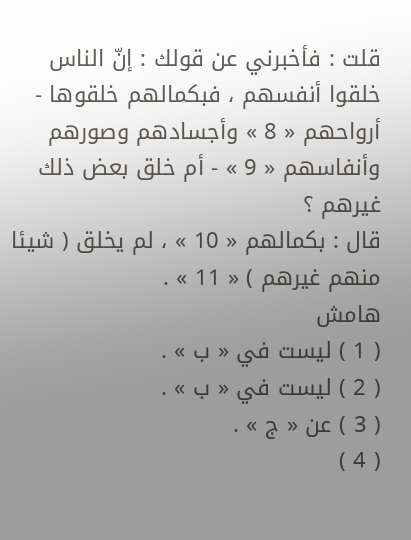قلت : فأخبرني عن قولك : إنّ الناس خلقوا أنفسهم ، فبكمالهم خلقوها - أرواحهم « 8 » وأجسادهم وصورهم وأنفاسهم « 9 » - أم خلق بعض ذلك غيرهم ؟
قال : بكمالهم « 10 » ، لم يخلق ( شيئا منهم غيرهم ) « 11 » .
هامش
( 1 ) ليست في « ب » .
( 2 ) ليست في « ب » .
( 3 ) عن « ج » .
( 4 )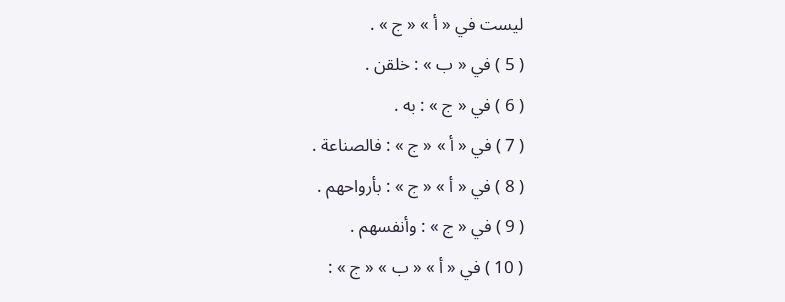ليست في « أ » « ج » .
( 5 ) في « ب » : خلقن .
( 6 ) في « ج » : به .
( 7 ) في « أ » « ج » : فالصناعة .
( 8 ) في « أ » « ج » : بأرواحهم .
( 9 ) في « ج » : وأنفسهم .
( 10 ) في « أ » « ب » « ج » :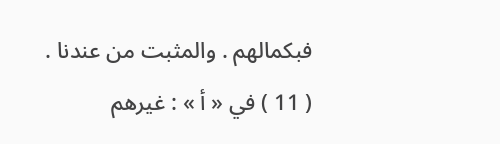فبكمالهم . والمثبت من عندنا .
( 11 ) في « أ » : غيرهم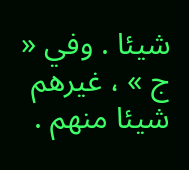شيئا . وفي « ج » ، غيرهم شيئا منهم .